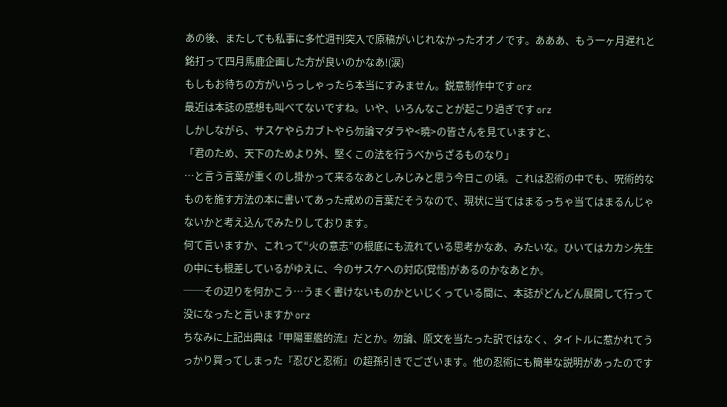あの後、またしても私事に多忙週刊突入で原稿がいじれなかったオオノです。あああ、もう一ヶ月遅れと銘打って四月馬鹿企画した方が良いのかなあ!(涙)
もしもお待ちの方がいらっしゃったら本当にすみません。鋭意制作中です orz
最近は本誌の感想も叫べてないですね。いや、いろんなことが起こり過ぎです orz
しかしながら、サスケやらカブトやら勿論マダラや<暁>の皆さんを見ていますと、
「君のため、天下のためより外、堅くこの法を行うべからざるものなり」
…と言う言葉が重くのし掛かって来るなあとしみじみと思う今日この頃。これは忍術の中でも、呪術的なものを施す方法の本に書いてあった戒めの言葉だそうなので、現状に当てはまるっちゃ当てはまるんじゃないかと考え込んでみたりしております。
何て言いますか、これって“火の意志”の根底にも流れている思考かなあ、みたいな。ひいてはカカシ先生の中にも根差しているがゆえに、今のサスケへの対応(覚悟)があるのかなあとか。
──その辺りを何かこう…うまく書けないものかといじくっている間に、本誌がどんどん展開して行って没になったと言いますか orz
ちなみに上記出典は『甲陽軍艦的流』だとか。勿論、原文を当たった訳ではなく、タイトルに惹かれてうっかり買ってしまった『忍びと忍術』の超孫引きでございます。他の忍術にも簡単な説明があったのです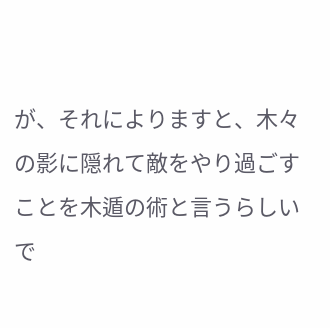が、それによりますと、木々の影に隠れて敵をやり過ごすことを木遁の術と言うらしいで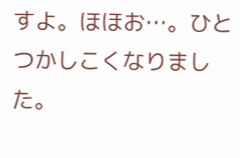すよ。ほほお…。ひとつかしこくなりました。